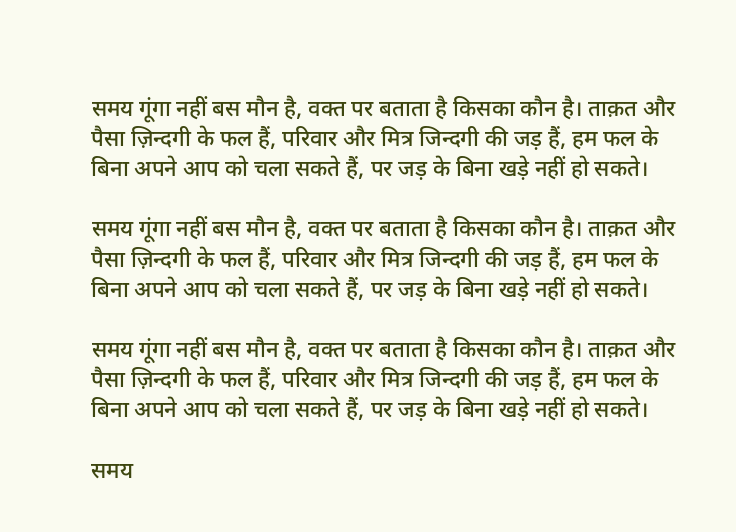समय गूंगा नहीं बस मौन है, वक्त पर बताता है किसका कौन है। ताक़त और पैसा ज़िन्दगी के फल हैं, परिवार और मित्र जिन्दगी की जड़ हैं, हम फल के बिना अपने आप को चला सकते हैं, पर जड़ के बिना खड़े नहीं हो सकते।

समय गूंगा नहीं बस मौन है, वक्त पर बताता है किसका कौन है। ताक़त और पैसा ज़िन्दगी के फल हैं, परिवार और मित्र जिन्दगी की जड़ हैं, हम फल के बिना अपने आप को चला सकते हैं, पर जड़ के बिना खड़े नहीं हो सकते।

समय गूंगा नहीं बस मौन है, वक्त पर बताता है किसका कौन है। ताक़त और पैसा ज़िन्दगी के फल हैं, परिवार और मित्र जिन्दगी की जड़ हैं, हम फल के बिना अपने आप को चला सकते हैं, पर जड़ के बिना खड़े नहीं हो सकते।

समय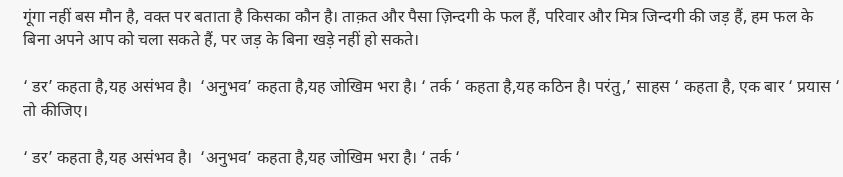गूंगा नहीं बस मौन है, वक्त पर बताता है किसका कौन है। ताक़त और पैसा ज़िन्दगी के फल हैं, परिवार और मित्र जिन्दगी की जड़ हैं, हम फल के बिना अपने आप को चला सकते हैं, पर जड़ के बिना खड़े नहीं हो सकते।

‘ डर’ कहता है,यह असंभव है।  ‘अनुभव’ कहता है,यह जोखिम भरा है। ‘ तर्क ‘ कहता है,यह कठिन है। परंतु,’ साहस ‘ कहता है, एक बार ‘ प्रयास ‘ तो कीजिए।

‘ डर’ कहता है,यह असंभव है।  ‘अनुभव’ कहता है,यह जोखिम भरा है। ‘ तर्क ‘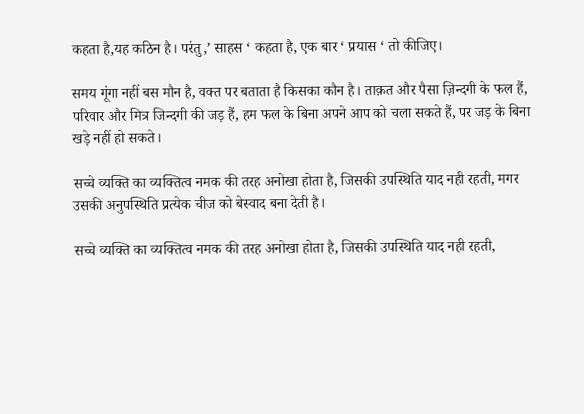कहता है,यह कठिन है। परंतु,’ साहस ‘ कहता है, एक बार ‘ प्रयास ‘ तो कीजिए।

समय गूंगा नहीं बस मौन है, वक्त पर बताता है किसका कौन है। ताक़त और पैसा ज़िन्दगी के फल हैं, परिवार और मित्र जिन्दगी की जड़ हैं, हम फल के बिना अपने आप को चला सकते हैं, पर जड़ के बिना खड़े नहीं हो सकते।

सच्चे व्यक्ति का व्यक्तित्व नमक की तरह अनोखा होता है, जिसकी उपस्थिति याद नही रहती, मगर उसकी अनुपस्थिति प्रत्येक चीज को बेस्वाद बना देती है।

सच्चे व्यक्ति का व्यक्तित्व नमक की तरह अनोखा होता है, जिसकी उपस्थिति याद नही रहती,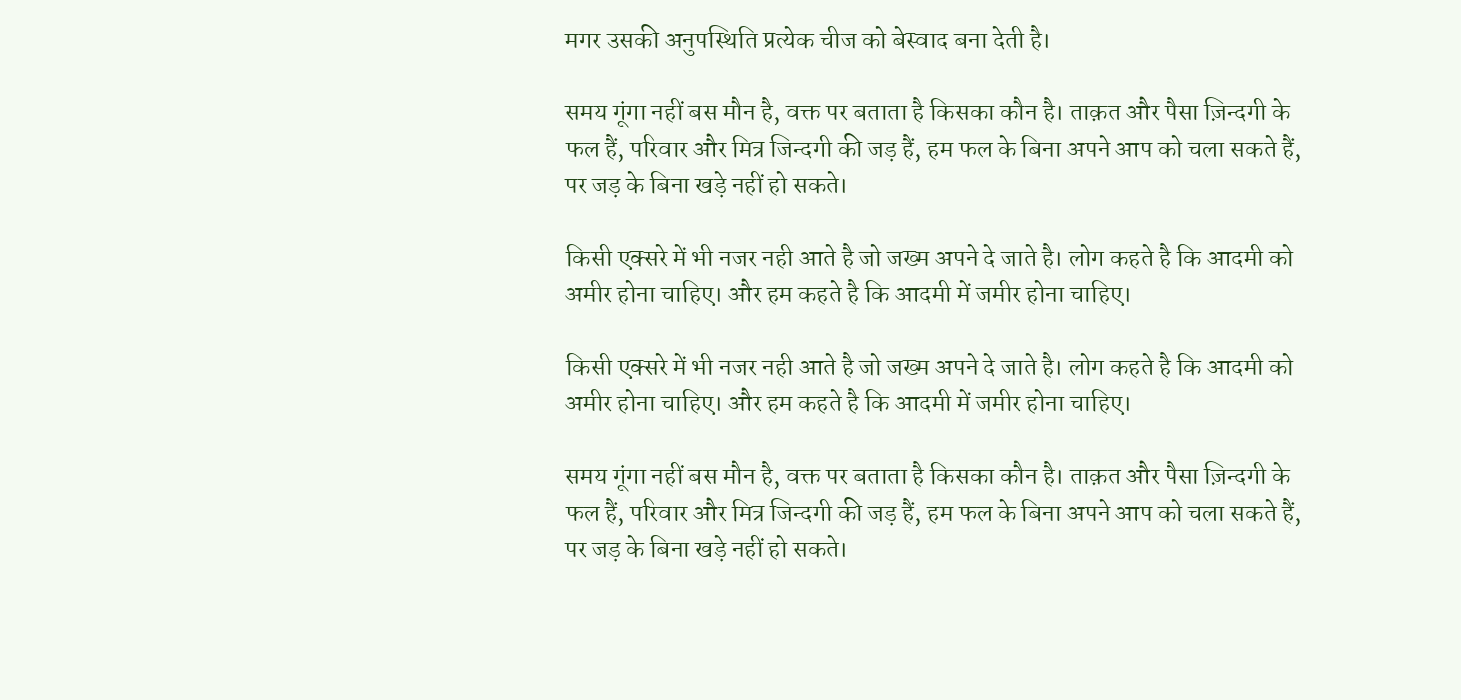मगर उसकी अनुपस्थिति प्रत्येक चीज को बेस्वाद बना देती है।

समय गूंगा नहीं बस मौन है, वक्त पर बताता है किसका कौन है। ताक़त और पैसा ज़िन्दगी के फल हैं, परिवार और मित्र जिन्दगी की जड़ हैं, हम फल के बिना अपने आप को चला सकते हैं, पर जड़ के बिना खड़े नहीं हो सकते।

किसी एक्सरे में भी नजर नही आते है जो जख्म अपने दे जाते है। लोग कहते है कि आदमी को अमीर होना चाहिए। और हम कहते है कि आदमी में जमीर होना चाहिए।

किसी एक्सरे में भी नजर नही आते है जो जख्म अपने दे जाते है। लोग कहते है कि आदमी को अमीर होना चाहिए। और हम कहते है कि आदमी में जमीर होना चाहिए।

समय गूंगा नहीं बस मौन है, वक्त पर बताता है किसका कौन है। ताक़त और पैसा ज़िन्दगी के फल हैं, परिवार और मित्र जिन्दगी की जड़ हैं, हम फल के बिना अपने आप को चला सकते हैं, पर जड़ के बिना खड़े नहीं हो सकते।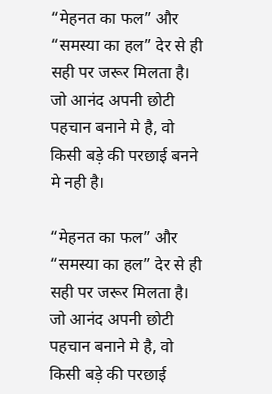“मेहनत का फल” और “समस्या का हल” देर से ही सही पर जरूर मिलता है। जो आनंद अपनी छोटी पहचान बनाने मे है, वो किसी बड़े की परछाई बनने मे नही है।

“मेहनत का फल” और “समस्या का हल” देर से ही सही पर जरूर मिलता है। जो आनंद अपनी छोटी पहचान बनाने मे है, वो किसी बड़े की परछाई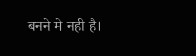बनने मे नही है।